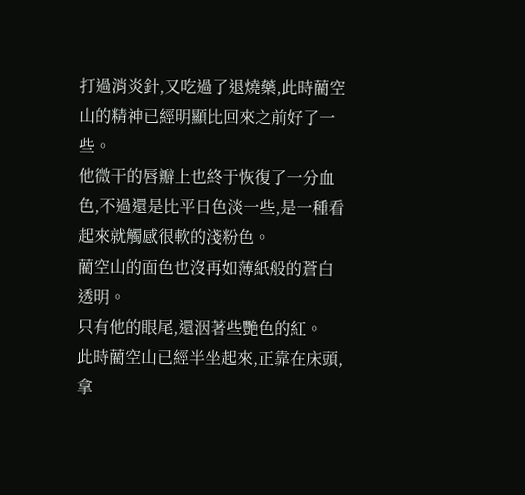打過消炎針,又吃過了退燒藥,此時藺空山的精神已經明顯比回來之前好了一些。
他微干的唇瓣上也終于恢復了一分血色,不過還是比平日色淡一些,是一種看起來就觸感很軟的淺粉色。
藺空山的面色也沒再如薄紙般的蒼白透明。
只有他的眼尾,還洇著些艷色的紅。
此時藺空山已經半坐起來,正靠在床頭,拿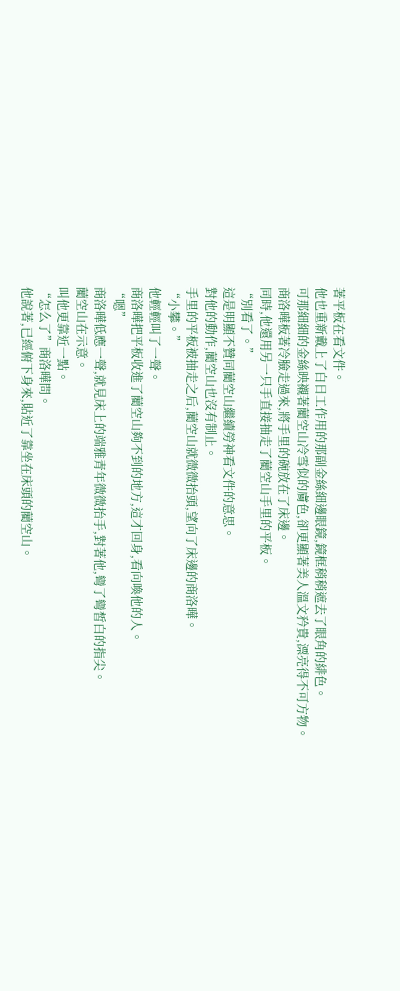著平板在看文件。
他也重新戴上了白日工作用的那副金絲細邊眼鏡,鏡框稍稍遮去了眼角的緋色。
可那細細的金絲映襯著藺空山冷雪似的膚色,卻更顯著美人溫文矜貴,漂亮得不可方物。
商洛曄板著冷臉走過來,將手里的碗放在了床邊。
同時,他還用另一只手直接抽走了藺空山手里的平板。
“別看了。”
這是明顯不贊同藺空山繼續勞神看文件的意思。
對他的動作,藺空山也沒有制止。
手里的平板被抽走之后,藺空山就微微抬頭,望向了床邊的商洛曄。
“小攀。”
他輕輕叫了一聲。
商洛曄把平板收進了藺空山夠不到的地方,這才回身,看向喚他的人。
“嗯”
商洛曄低應一聲,就見床上的端雅青年微微抬手,對著他,彎了彎皙白的指尖。
藺空山在示意。
叫他更靠近一點。
“怎么了”商洛曄問。
他說著,已經俯下身來,貼近了靠坐在床頭的藺空山。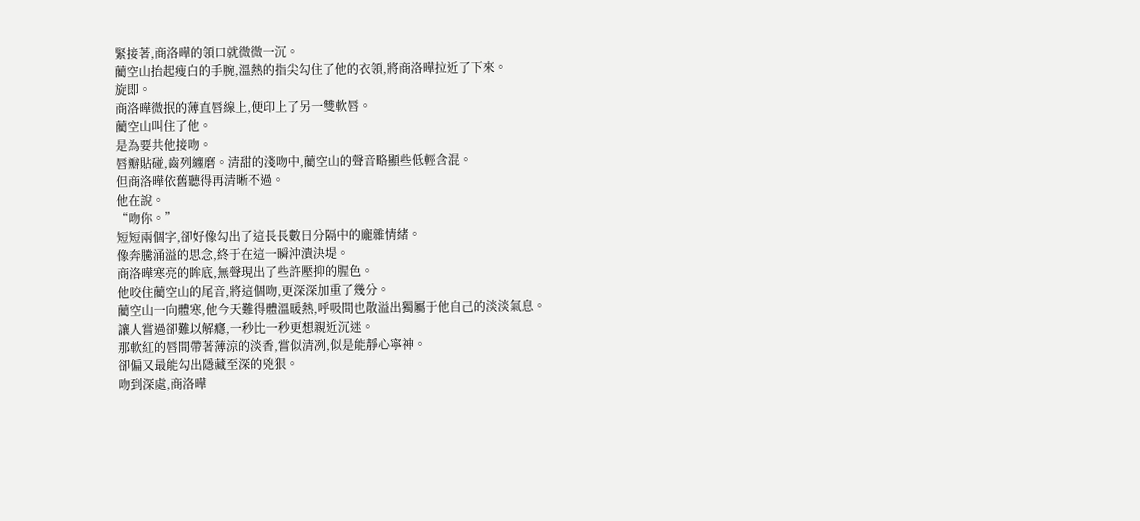緊接著,商洛曄的領口就微微一沉。
藺空山抬起瘦白的手腕,溫熱的指尖勾住了他的衣領,將商洛曄拉近了下來。
旋即。
商洛曄微抿的薄直唇線上,便印上了另一雙軟唇。
藺空山叫住了他。
是為要共他接吻。
唇瓣貼碰,齒列纏磨。清甜的淺吻中,藺空山的聲音略顯些低輕含混。
但商洛曄依舊聽得再清晰不過。
他在說。
“吻你。”
短短兩個字,卻好像勾出了這長長數日分隔中的龐雜情緒。
像奔騰涌溢的思念,終于在這一瞬沖潰決堤。
商洛曄寒亮的眸底,無聲現出了些許壓抑的腥色。
他咬住藺空山的尾音,將這個吻,更深深加重了幾分。
藺空山一向體寒,他今天難得體溫暖熱,呼吸間也散溢出獨屬于他自己的淡淡氣息。
讓人嘗過卻難以解癮,一秒比一秒更想親近沉迷。
那軟紅的唇間帶著薄涼的淡香,嘗似清冽,似是能靜心寧神。
卻偏又最能勾出隱藏至深的兇狠。
吻到深處,商洛曄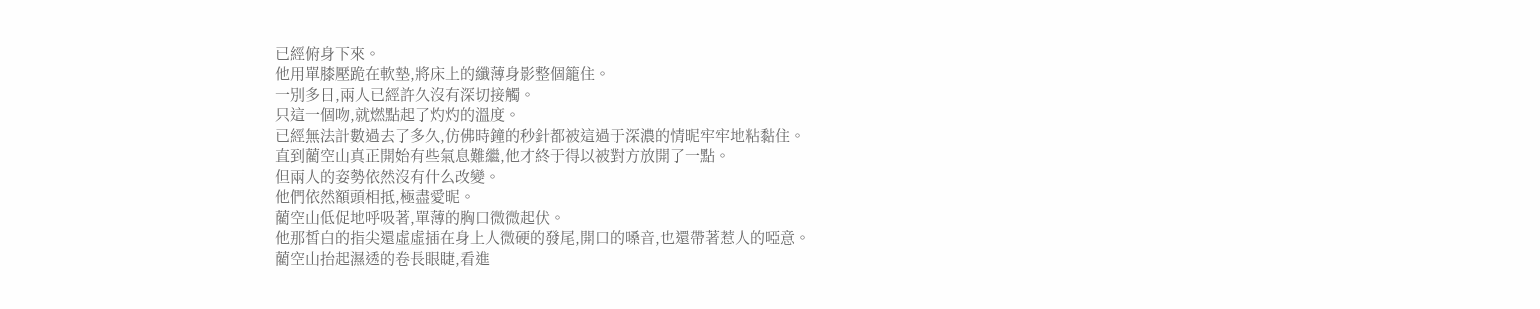已經俯身下來。
他用單膝壓跪在軟墊,將床上的纖薄身影整個籠住。
一別多日,兩人已經許久沒有深切接觸。
只這一個吻,就燃點起了灼灼的溫度。
已經無法計數過去了多久,仿佛時鐘的秒針都被這過于深濃的情昵牢牢地粘黏住。
直到藺空山真正開始有些氣息難繼,他才終于得以被對方放開了一點。
但兩人的姿勢依然沒有什么改變。
他們依然額頭相抵,極盡愛昵。
藺空山低促地呼吸著,單薄的胸口微微起伏。
他那皙白的指尖還虛虛插在身上人微硬的發尾,開口的嗓音,也還帶著惹人的啞意。
藺空山抬起濕透的卷長眼睫,看進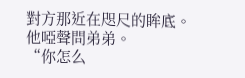對方那近在咫尺的眸底。
他啞聲問弟弟。
“你怎么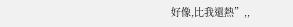好像,比我還熱”,,